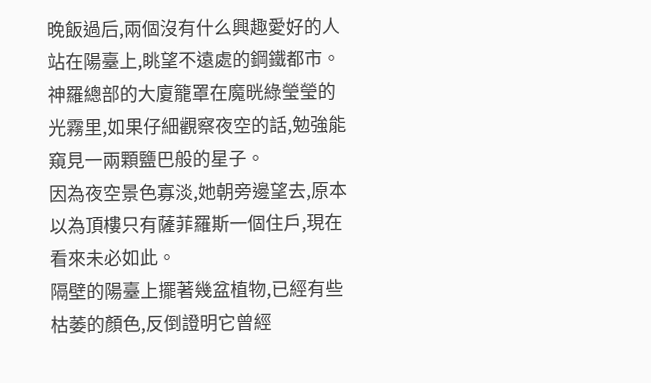晚飯過后,兩個沒有什么興趣愛好的人站在陽臺上,眺望不遠處的鋼鐵都市。神羅總部的大廈籠罩在魔晄綠瑩瑩的光霧里,如果仔細觀察夜空的話,勉強能窺見一兩顆鹽巴般的星子。
因為夜空景色寡淡,她朝旁邊望去,原本以為頂樓只有薩菲羅斯一個住戶,現在看來未必如此。
隔壁的陽臺上擺著幾盆植物,已經有些枯萎的顏色,反倒證明它曾經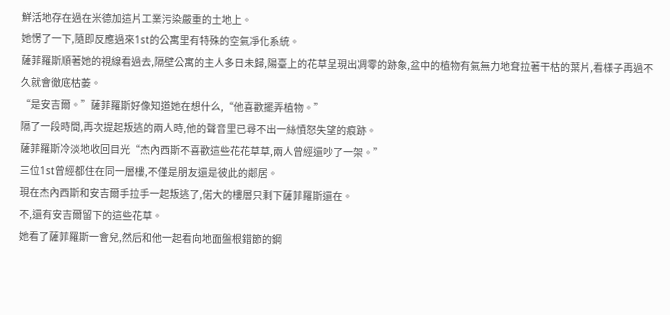鮮活地存在過在米德加這片工業污染嚴重的土地上。
她愣了一下,隨即反應過來1st的公寓里有特殊的空氣凈化系統。
薩菲羅斯順著她的視線看過去,隔壁公寓的主人多日未歸,陽臺上的花草呈現出凋零的跡象,盆中的植物有氣無力地耷拉著干枯的葉片,看樣子再過不久就會徹底枯萎。
“是安吉爾。”薩菲羅斯好像知道她在想什么,“他喜歡擺弄植物。”
隔了一段時間,再次提起叛逃的兩人時,他的聲音里已尋不出一絲憤怒失望的痕跡。
薩菲羅斯冷淡地收回目光“杰內西斯不喜歡這些花花草草,兩人曾經還吵了一架。”
三位1st曾經都住在同一層樓,不僅是朋友還是彼此的鄰居。
現在杰內西斯和安吉爾手拉手一起叛逃了,偌大的樓層只剩下薩菲羅斯還在。
不,還有安吉爾留下的這些花草。
她看了薩菲羅斯一會兒,然后和他一起看向地面盤根錯節的鋼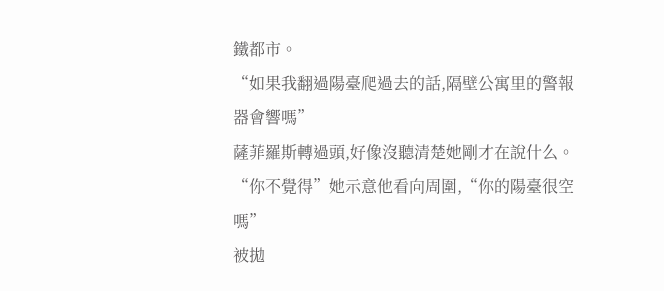鐵都市。
“如果我翻過陽臺爬過去的話,隔壁公寓里的警報器會響嗎”
薩菲羅斯轉過頭,好像沒聽清楚她剛才在說什么。
“你不覺得”她示意他看向周圍,“你的陽臺很空嗎”
被拋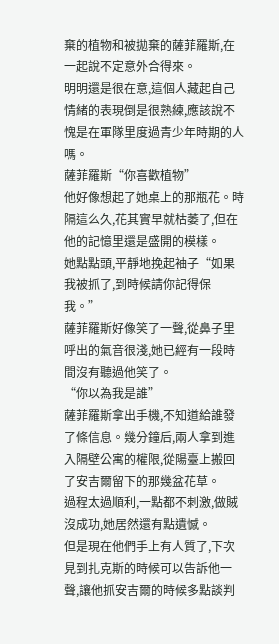棄的植物和被拋棄的薩菲羅斯,在一起說不定意外合得來。
明明還是很在意,這個人藏起自己情緒的表現倒是很熟練,應該說不愧是在軍隊里度過青少年時期的人嗎。
薩菲羅斯“你喜歡植物”
他好像想起了她桌上的那瓶花。時隔這么久,花其實早就枯萎了,但在他的記憶里還是盛開的模樣。
她點點頭,平靜地挽起袖子“如果我被抓了,到時候請你記得保我。”
薩菲羅斯好像笑了一聲,從鼻子里呼出的氣音很淺,她已經有一段時間沒有聽過他笑了。
“你以為我是誰”
薩菲羅斯拿出手機,不知道給誰發了條信息。幾分鐘后,兩人拿到進入隔壁公寓的權限,從陽臺上搬回了安吉爾留下的那幾盆花草。
過程太過順利,一點都不刺激,做賊沒成功,她居然還有點遺憾。
但是現在他們手上有人質了,下次見到扎克斯的時候可以告訴他一聲,讓他抓安吉爾的時候多點談判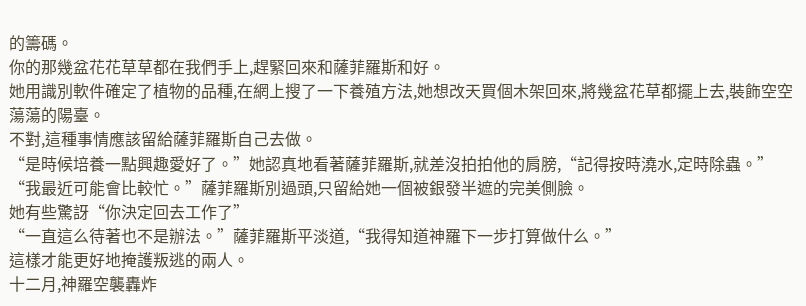的籌碼。
你的那幾盆花花草草都在我們手上,趕緊回來和薩菲羅斯和好。
她用識別軟件確定了植物的品種,在網上搜了一下養殖方法,她想改天買個木架回來,將幾盆花草都擺上去,裝飾空空蕩蕩的陽臺。
不對,這種事情應該留給薩菲羅斯自己去做。
“是時候培養一點興趣愛好了。”她認真地看著薩菲羅斯,就差沒拍拍他的肩膀,“記得按時澆水,定時除蟲。”
“我最近可能會比較忙。”薩菲羅斯別過頭,只留給她一個被銀發半遮的完美側臉。
她有些驚訝“你決定回去工作了”
“一直這么待著也不是辦法。”薩菲羅斯平淡道,“我得知道神羅下一步打算做什么。”
這樣才能更好地掩護叛逃的兩人。
十二月,神羅空襲轟炸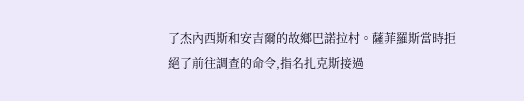了杰內西斯和安吉爾的故鄉巴諾拉村。薩菲羅斯當時拒絕了前往調查的命令,指名扎克斯接過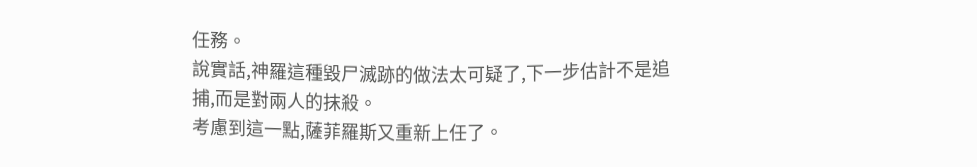任務。
說實話,神羅這種毀尸滅跡的做法太可疑了,下一步估計不是追捕,而是對兩人的抹殺。
考慮到這一點,薩菲羅斯又重新上任了。